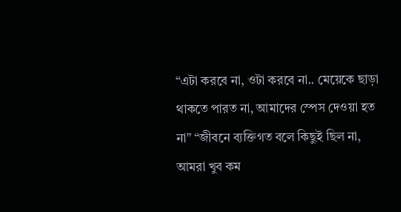“এটা করবে না, ওটা করবে না.. মেয়েকে ছাড়া থাকতে পারত না, আমাদের স্পেস দেওয়া হত না” “জীবনে ব্যক্তিগত বলে কিছুই ছিল না, আমরা খুব কম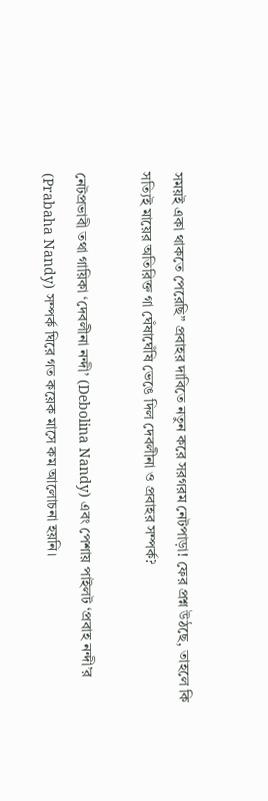সময়ই একা থাকতে পেরেছি” প্রবাহর দাবিতে নতুন করে সরগরম নেটপাড়া! ফের প্রশ্ন উঠছে, তাহলে কি সত্যিই মায়ের অতিরিক্ত গা ঘেঁষাঘেঁষি ভেঙে দিল দেবলীনা ও প্রবাহর সম্পর্ক?

নেটপ্রভাবী তথা গায়িকা ‘দেবলীনা নন্দী’ (Debolina Nandy) এবং পেশায় পাইলট ‘প্রবাহ নন্দী’র (Prabaha Nandy) সম্পর্ক ঘিরে গত কয়েক মাসে কম আলোচনা হয়নি।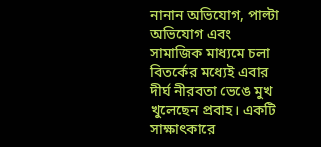নানান অভিযোগ, পাল্টা অভিযোগ এবং সামাজিক মাধ্যমে চলা বিতর্কের মধ্যেই এবার দীর্ঘ নীরবতা ভেঙে মুখ খুলেছেন প্রবাহ। একটি সাক্ষাৎকারে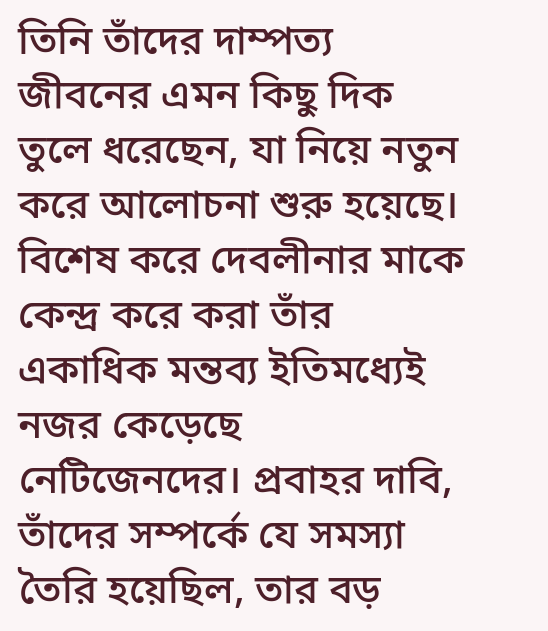তিনি তাঁদের দাম্পত্য জীবনের এমন কিছু দিক তুলে ধরেছেন, যা নিয়ে নতুন করে আলোচনা শুরু হয়েছে। বিশেষ করে দেবলীনার মাকে কেন্দ্র করে করা তাঁর একাধিক মন্তব্য ইতিমধ্যেই নজর কেড়েছে নেটিজেনদের। প্রবাহর দাবি, তাঁদের সম্পর্কে যে সমস্যা তৈরি হয়েছিল, তার বড়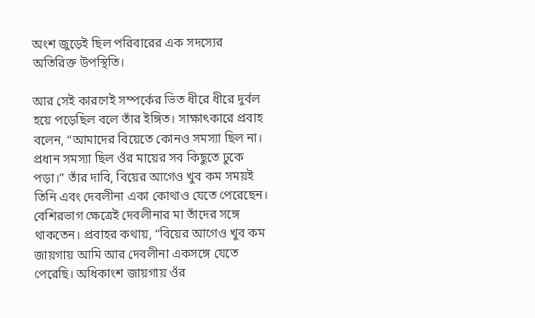অংশ জুড়েই ছিল পরিবারের এক সদস্যের অতিরিক্ত উপস্থিতি।

আর সেই কারণেই সম্পর্কের ভিত ধীরে ধীরে দুর্বল হয়ে পড়েছিল বলে তাঁর ইঙ্গিত। সাক্ষাৎকারে প্রবাহ বলেন, “আমাদের বিয়েতে কোনও সমস্যা ছিল না। প্রধান সমস্যা ছিল ওঁর মায়ের সব কিছুতে ঢুকে পড়া।” তাঁর দাবি, বিয়ের আগেও খুব কম সময়ই তিনি এবং দেবলীনা একা কোথাও যেতে পেরেছেন। বেশিরভাগ ক্ষেত্রেই দেবলীনার মা তাঁদের সঙ্গে থাকতেন। প্রবাহর কথায়, “বিয়ের আগেও খুব কম জায়গায় আমি আর দেবলীনা একসঙ্গে যেতে পেরেছি। অধিকাংশ জায়গায় ওঁর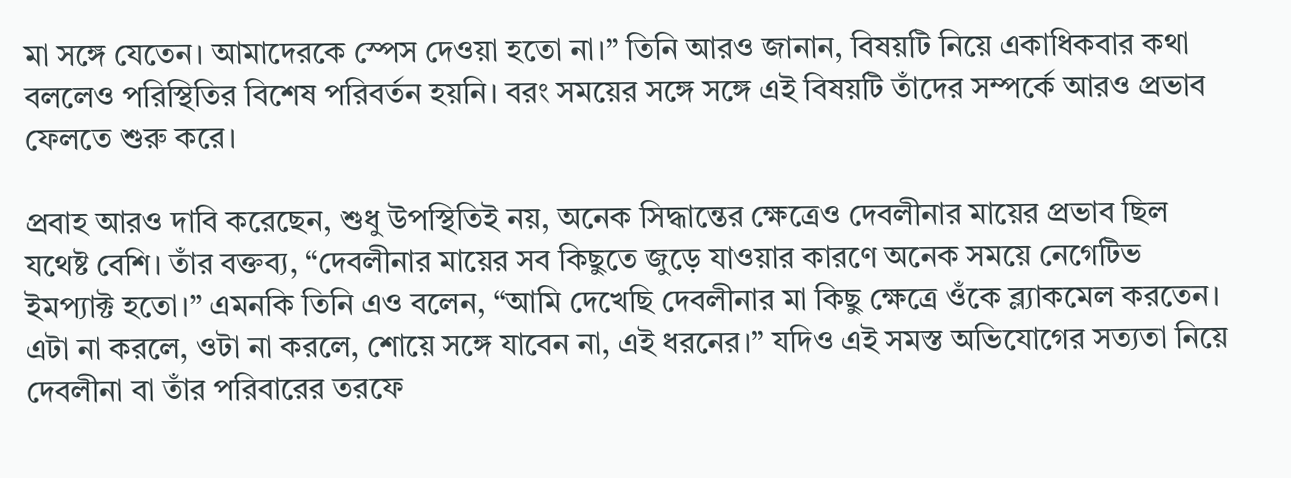মা সঙ্গে যেতেন। আমাদেরকে স্পেস দেওয়া হতো না।” তিনি আরও জানান, বিষয়টি নিয়ে একাধিকবার কথা বললেও পরিস্থিতির বিশেষ পরিবর্তন হয়নি। বরং সময়ের সঙ্গে সঙ্গে এই বিষয়টি তাঁদের সম্পর্কে আরও প্রভাব ফেলতে শুরু করে।

প্রবাহ আরও দাবি করেছেন, শুধু উপস্থিতিই নয়, অনেক সিদ্ধান্তের ক্ষেত্রেও দেবলীনার মায়ের প্রভাব ছিল যথেষ্ট বেশি। তাঁর বক্তব্য, “দেবলীনার মায়ের সব কিছুতে জুড়ে যাওয়ার কারণে অনেক সময়ে নেগেটিভ ইমপ্যাক্ট হতো।” এমনকি তিনি এও বলেন, “আমি দেখেছি দেবলীনার মা কিছু ক্ষেত্রে ওঁকে ব্ল্যাকমেল করতেন। এটা না করলে, ওটা না করলে, শোয়ে সঙ্গে যাবেন না, এই ধরনের।” যদিও এই সমস্ত অভিযোগের সত্যতা নিয়ে দেবলীনা বা তাঁর পরিবারের তরফে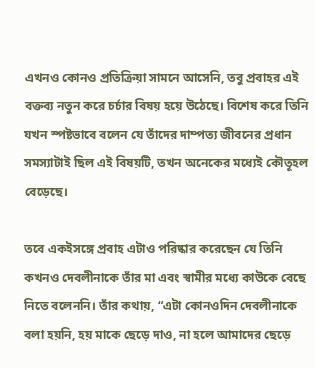এখনও কোনও প্রতিক্রিয়া সামনে আসেনি, তবু প্রবাহর এই বক্তব্য নতুন করে চর্চার বিষয় হয়ে উঠেছে। বিশেষ করে তিনি যখন স্পষ্টভাবে বলেন যে তাঁদের দাম্পত্য জীবনের প্রধান সমস্যাটাই ছিল এই বিষয়টি, তখন অনেকের মধ্যেই কৌতূহল বেড়েছে।

তবে একইসঙ্গে প্রবাহ এটাও পরিষ্কার করেছেন যে তিনি কখনও দেবলীনাকে তাঁর মা এবং স্বামীর মধ্যে কাউকে বেছে নিতে বলেননি। তাঁর কথায়, “এটা কোনওদিন দেবলীনাকে বলা হয়নি, হয় মাকে ছেড়ে দাও, না হলে আমাদের ছেড়ে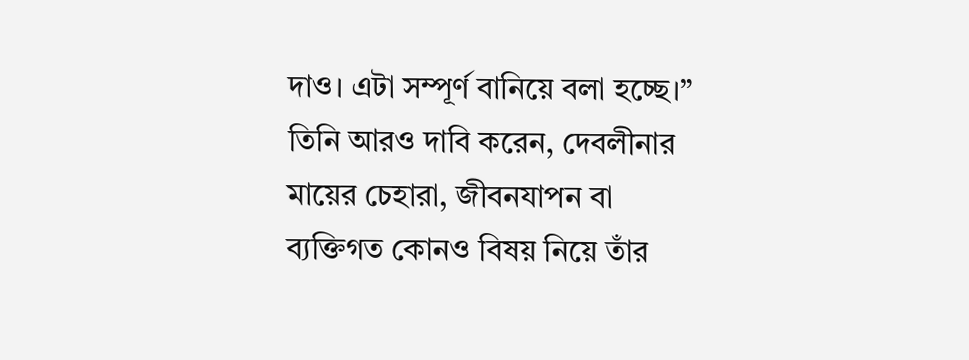দাও। এটা সম্পূর্ণ বানিয়ে বলা হচ্ছে।” তিনি আরও দাবি করেন, দেবলীনার মায়ের চেহারা, জীবনযাপন বা ব্যক্তিগত কোনও বিষয় নিয়ে তাঁর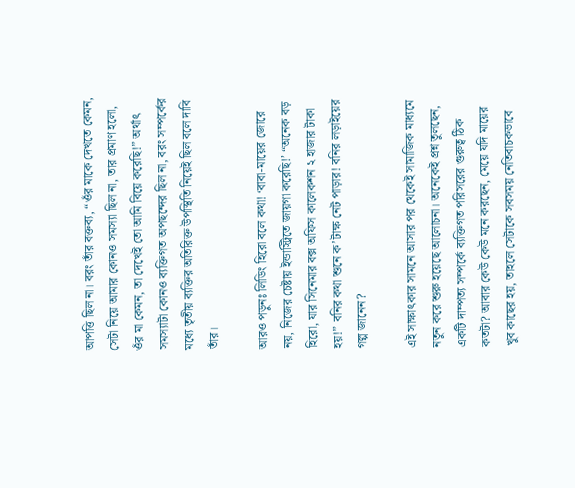আপত্তি ছিল না। বরং তাঁর বক্তব্য, “ওঁর মাকে দেখতে কেমন, সেটা নিয়ে আমার কোনও সমস্যা ছিল না, তার প্রমাণ হলো, ওঁর মা কেমন, তা দেখেই তো আমি বিয়ে করেছি!” অর্থাৎ সমস্যাটা কোনও ব্যক্তিগত অপছন্দের ছিল না, বরং সম্পর্কের মধ্যে তৃতীয় ব্যক্তির অতিরিক্ত উপস্থিতি নিয়েই ছিল বলে দাবি তাঁর।

আরও পড়ুনঃ লিডিং হিরো বলে কথা! ‘বাবা-মায়ের জোরে নয়, নিজের চেষ্টায় ইন্ডাস্ট্রিতে জায়গা করেছি!’ “অনেক বড় হিরো, যার সিনেমার বক্স অফিস কালেকশন ২ হাজার টাকা হয়!” বনির কথা শুনে ক’টাক্ষ নেট পাড়ার! বনির লড়াইয়ের গল্প জানেন?

এই সাক্ষাৎকার সামনে আসার পর থেকেই সামাজিক মাধ্যমে নতুন করে শুরু হয়েছে আলোচনা। অনেকেই প্রশ্ন তুলছেন, একটি দাম্পত্য সম্পর্কে ব্যক্তিগত পরিসরের গুরুত্ব ঠিক কতটা? আবার কেউ কেউ মনে করছেন, মেয়ে যদি মায়ের খুব কাছের হয়, তাহলে সেটাকে সবসময় নেতিবাচকভাবে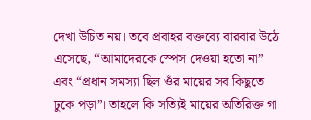দেখা উচিত নয়। তবে প্রবাহর বক্তব্যে বারবার উঠে এসেছে, “আমাদেরকে স্পেস দেওয়া হতো না” এবং “প্রধান সমস্যা ছিল ওঁর মায়ের সব কিছুতে ঢুকে পড়া”। তাহলে কি সত্যিই মায়ের অতিরিক্ত গা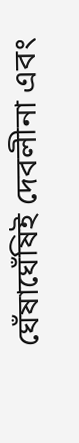ঘেঁষাঘেঁষিই দেবলীনা এবং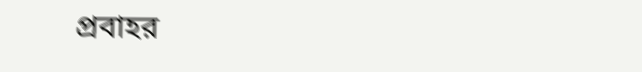প্রবাহর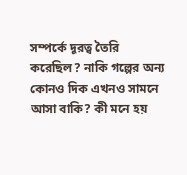সম্পর্কে দূরত্ব তৈরি করেছিল? নাকি গল্পের অন্য কোনও দিক এখনও সামনে আসা বাকি? কী মনে হয়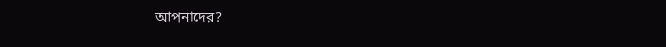আপনাদের?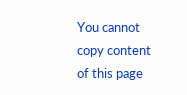You cannot copy content of this page